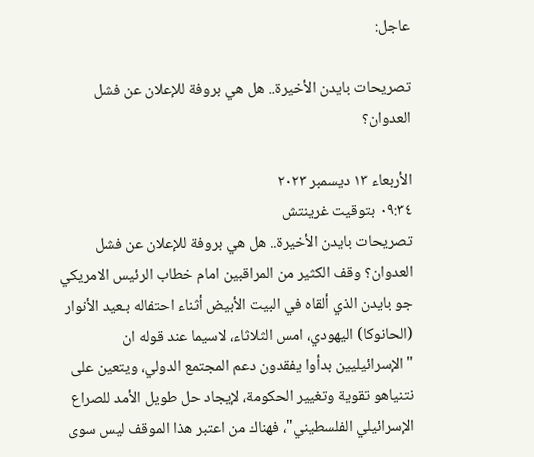عاجل:

تصريحات بايدن الأخيرة.. هل هي بروفة للإعلان عن فشل العدوان؟

الأربعاء ١٣ ديسمبر ٢٠٢٣
٠٩:٣٤ بتوقيت غرينتش
تصريحات بايدن الأخيرة.. هل هي بروفة للإعلان عن فشل العدوان؟ وقف الكثير من المراقبين امام خطاب الرئيس الامريكي جو بايدن الذي ألقاه في البيت الأبيض أثناء احتفاله بـعيد الأنوار (الحانوكا) اليهودي، امس الثلاثاء، لاسيما عند قوله ان "الإسرائيليين بدأوا يفقدون دعم المجتمع الدولي، ويتعين على نتنياهو تقوية وتغيير الحكومة، لإيجاد حل طويل الأمد للصراع الإسرائيلي الفلسطيني"، فهناك من اعتبر هذا الموقف ليس سوى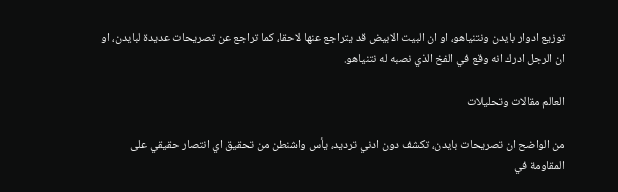توزيع ادوار بايدن ونتنياهو، او ان البيت الابيض قد يتراجع عنها لاحقا، كما تراجع عن تصريحات عديدة لبايدن، او ان الرجل ادرك انه وقع في الفخ الذي نصبه له نتنياهو.

العالم مقالات وتحليلات

من الواضح ان تصريحات بايدن، تكشف دون ادني ترديد، يأس واشنطن من تحقيق اي انتصار حقيقي على المقاومة في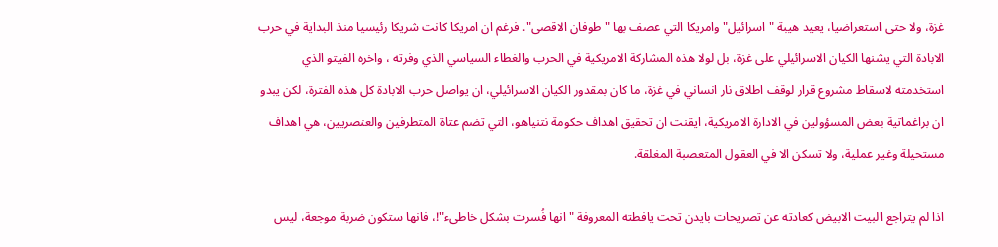غزة، ولا حتى استعراضيا، يعيد هيبة "اسرائيل" وامريكا التي عصف بها "طوفان الاقصى". فرغم ان امريكا كانت شريكا رئيسيا منذ البداية في حرب الابادة التي يشنها الكيان الاسرائيلي على غزة، بل لولا هذه المشاركة الامريكية في الحرب والغطاء السياسي الذي وفرته ، واخره الفيتو الذي استخدمته لاسقاط مشروع قرار لوقف اطلاق نار انساني في غزة، ما كان بمقدور الكيان الاسرائيلي، ان يواصل حرب الابادة كل هذه الفترة، لكن يبدو ان براغماتية بعض المسؤولين في الادارة الامريكية، ايقنت ان تحقيق اهداف حكومة نتنياهو، التي تضم عتاة المتطرفين والعنصريين، هي اهداف مستحيلة وغير عملية، ولا تسكن الا في العقول المتعصبة المغلقة.

اذا لم يتراجع البيت الابيض كعادته عن تصريحات بايدن تحت يافطته المعروفة "انها فُسرت بشكل خاطىء"!، فانها ستكون ضربة موجعة، ليس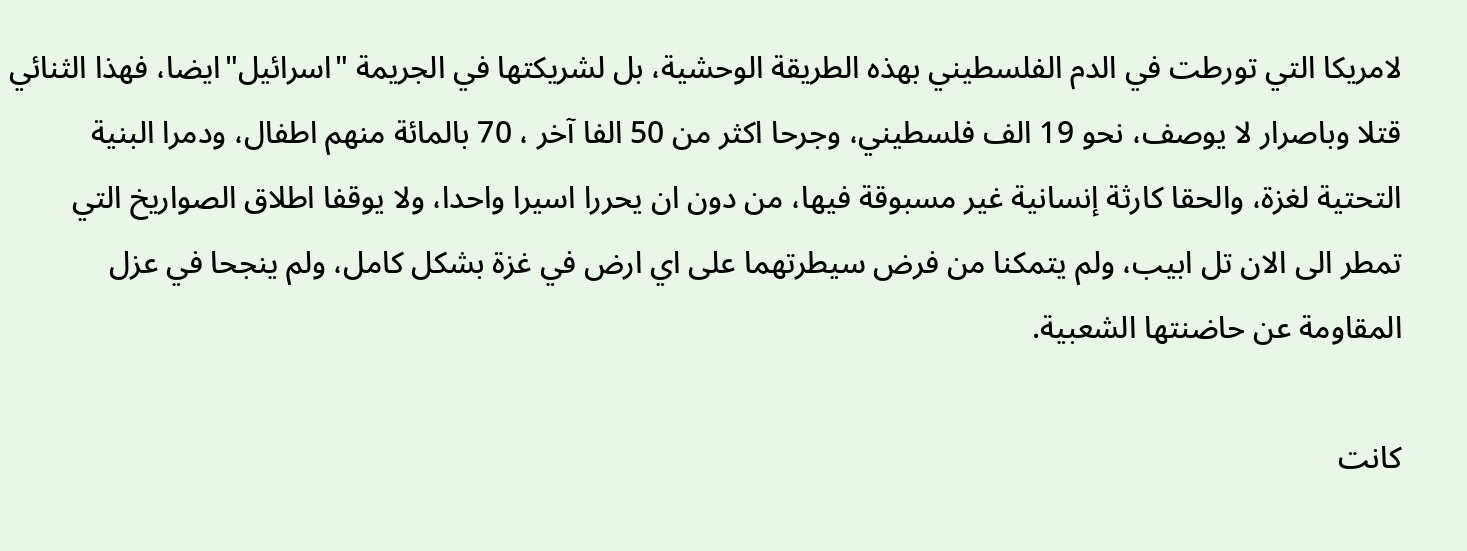لامريكا التي تورطت في الدم الفلسطيني بهذه الطريقة الوحشية، بل لشريكتها في الجريمة "اسرائيل"ايضا، فهذا الثنائي قتلا وباصرار لا يوصف، نحو 19 الف فلسطيني، وجرحا اكثر من 50 الفا آخر ، 70 بالمائة منهم اطفال، ودمرا البنية التحتية لغزة، والحقا كارثة إنسانية غير مسبوقة فيها، من دون ان يحررا اسيرا واحدا، ولا يوقفا اطلاق الصواريخ التي تمطر الى الان تل ابيب، ولم يتمكنا من فرض سيطرتهما على اي ارض في غزة بشكل كامل، ولم ينجحا في عزل المقاومة عن حاضنتها الشعبية.

كانت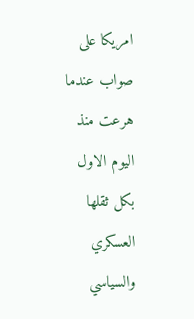امريكا على صواب عندما هرعت منذ اليوم الاول بكل ثقلها العسكري والسياسي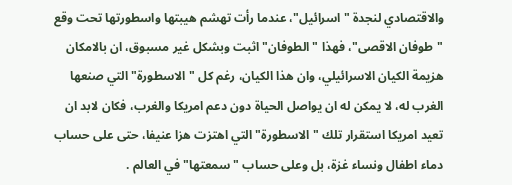والاقتصادي لنجدة "اسرائيل"، عندما رأت تهشم هيبتها واسطورتها تحت وقع "طوفان الاقصى"، فهذا "الطوفان" اثبت وبشكل غير مسبوق، ان بالامكان هزيمة الكيان الاسرائيلي، وان هذا الكيان، رغم كل "الاسطورة" التي صنعها الغرب له، لا يمكن له ان يواصل الحياة دون دعم امريكا والغرب، فكان لابد ان تعيد امريكا استقرار تلك "الاسطورة" التي اهتزت هزا عنيفا، حتى على حساب دماء اطفال ونساء غزة، بل وعلى حساب "سمعتها" في العالم .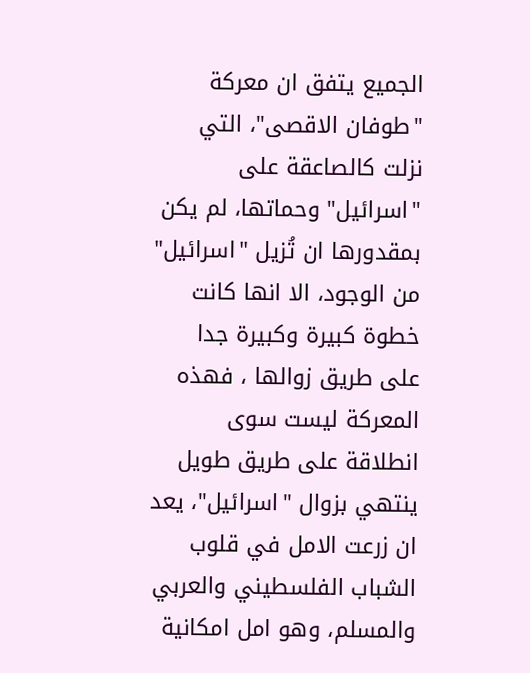الجميع يتفق ان معركة "طوفان الاقصى"، التي نزلت كالصاعقة على "اسرائيل" وحماتها، لم يكن بمقدورها ان تُزيل "اسرائيل" من الوجود، الا انها كانت خطوة كبيرة وكبيرة جدا على طريق زوالها ، فهذه المعركة ليست سوى انطلاقة على طريق طويل ينتهي بزوال "اسرائيل"، يعد ان زرعت الامل في قلوب الشباب الفلسطيني والعربي والمسلم، وهو امل امكانية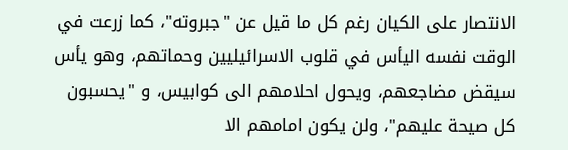الانتصار على الكيان رغم كل ما قيل عن "جبروته"، كما زرعت في الوقت نفسه اليأس في قلوب الاسرائيليين وحماتهم، وهو يأس سيقض مضاجعهم، ويحول احلامهم الى كوابيس، و "يحسبون كل صيحة عليهم"، ولن يكون امامهم الا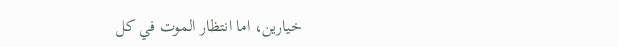خيارين، اما انتظار الموت في كل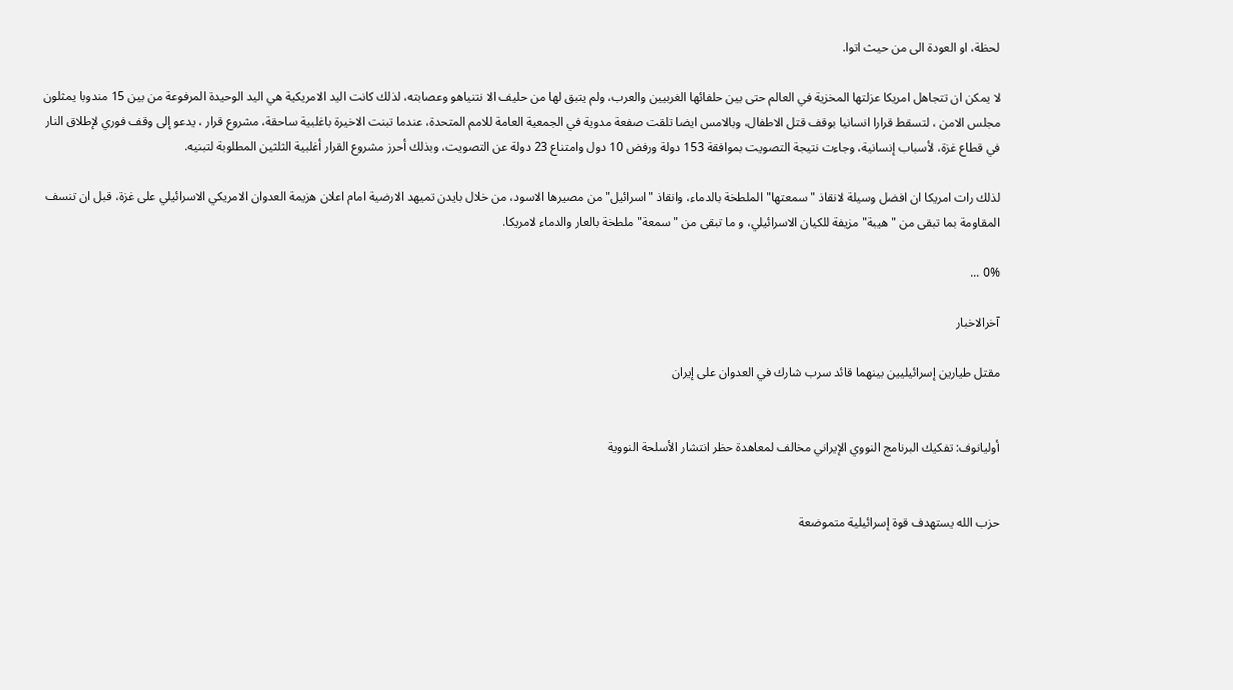لحظة، او العودة الى من حيث اتوا.

لا يمكن ان تتجاهل امريكا عزلتها المخزية في العالم حتى بين حلفائها الغربيين والعرب، ولم يتبق لها من حليف الا نتنياهو وعصابته، لذلك كانت اليد الامريكية هي اليد الوحيدة المرفوعة من بين 15 مندوبا يمثلون مجلس الامن ، لتسقط قرارا انسانيا بوقف قتل الاطفال، وبالامس ايضا تلقت صفعة مدوية في الجمعية العامة للامم المتحدة، عندما تبنت الاخيرة باغلبية ساحقة، مشروع قرار ، يدعو إلى وقف فوري لإطلاق النار في قطاع غزة، لأسباب إنسانية، وجاءت نتيجة التصويت بموافقة 153 دولة ورفض 10 دول وامتناع 23 دولة عن التصويت، وبذلك أحرز مشروع القرار أغلبية الثلثين المطلوبة لتبنيه.

لذلك رات امريكا ان افضل وسيلة لانقاذ "سمعتها" الملطخة بالدماء، وانقاذ "اسرائيل" من مصيرها الاسود، من خلال بايدن تميهد الارضية امام اعلان هزيمة العدوان الامريكي الاسرائيلي على غزة، قبل ان تنسف المقاومة بما تبقى من "هيبة" مزيفة للكيان الاسرائيلي، و ما تبقى من "سمعة" ملطخة بالعار والدماء لامريكا.

0% ...

آخرالاخبار

مقتل طيارين إسرائيليين بينهما قائد سرب شارك في العدوان على إيران


أوليانوف: تفكيك البرنامج النووي الإيراني مخالف لمعاهدة حظر انتشار الأسلحة النووية


حزب الله يستهدف قوة إسرائيلية متموضعة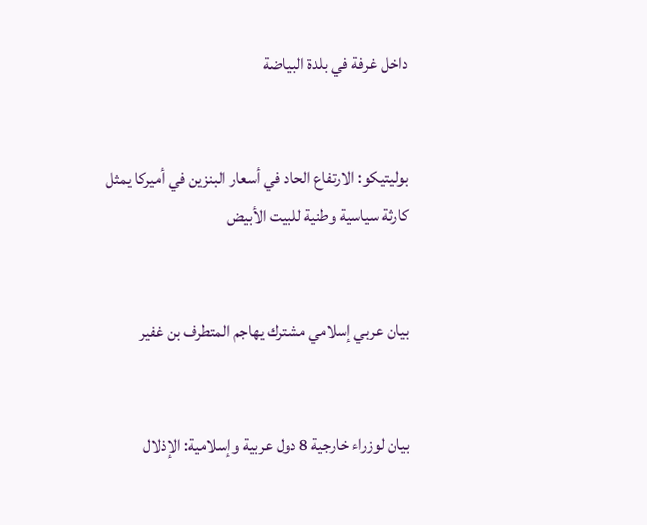داخل غرفة في بلدة البياضة


بوليتيكو: الارتفاع الحاد في أسعار البنزين في أميركا يمثل كارثة سياسية وطنية للبيت الأبيض


بيان عربي إسلامي مشترك يهاجم المتطرف بن غفير


بيان لوزراء خارجية 8 دول عربية وإسلامية: الإذلال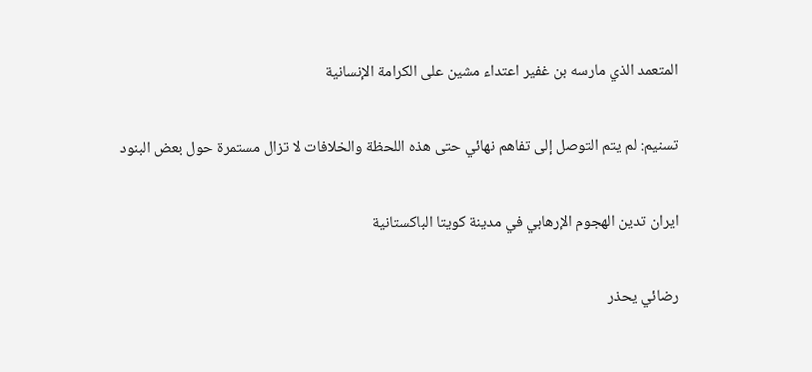المتعمد الذي مارسه بن غفير اعتداء مشين على الكرامة الإنسانية


تسنيم: لم يتم التوصل إلى تفاهم نهائي حتى هذه اللحظة والخلافات لا تزال مستمرة حول بعض البنود


ايران تدين الهجوم الإرهابي في مدينة كويتا الباكستانية


رضائي يحذر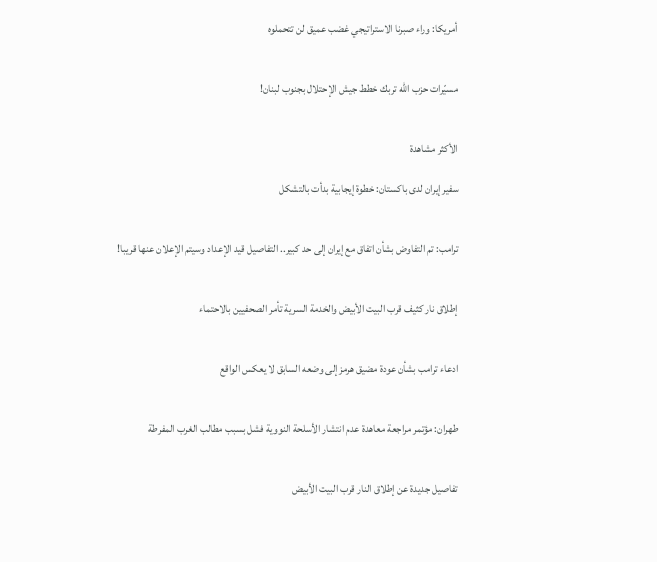أمريكا: وراء صبرنا الاستراتيجي غضب عميق لن تتحملوه


مسيّرات حزب الله تربك خطط جيش الإحتلال بجنوب لبنان!


الأكثر مشاهدة

سفير إيران لدى باكستان: خطوة إيجابية بدأت بالتشكل


ترامب: تم التفاوض بشأن اتفاق مع إيران إلى حد كبير.. التفاصيل قيد الإعداد وسيتم الإعلان عنها قريبا!


إطلاق نار كثيف قرب البيت الأبيض والخدمة السرية تأمر الصحفيين بالاحتماء


ادعاء ترامب بشأن عودة مضيق هرمز إلى وضعه السابق لا يعكس الواقع


طهران: مؤتمر مراجعة معاهدة عدم انتشار الأسلحة النووية فشل بسبب مطالب الغرب المفرطة


تفاصيل جديدة عن إطلاق النار قرب البيت الأبيض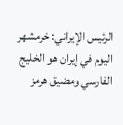الرئيس الإيراني: خرمشهر اليوم في إيران هو الخليج الفارسي ومضيق هرمز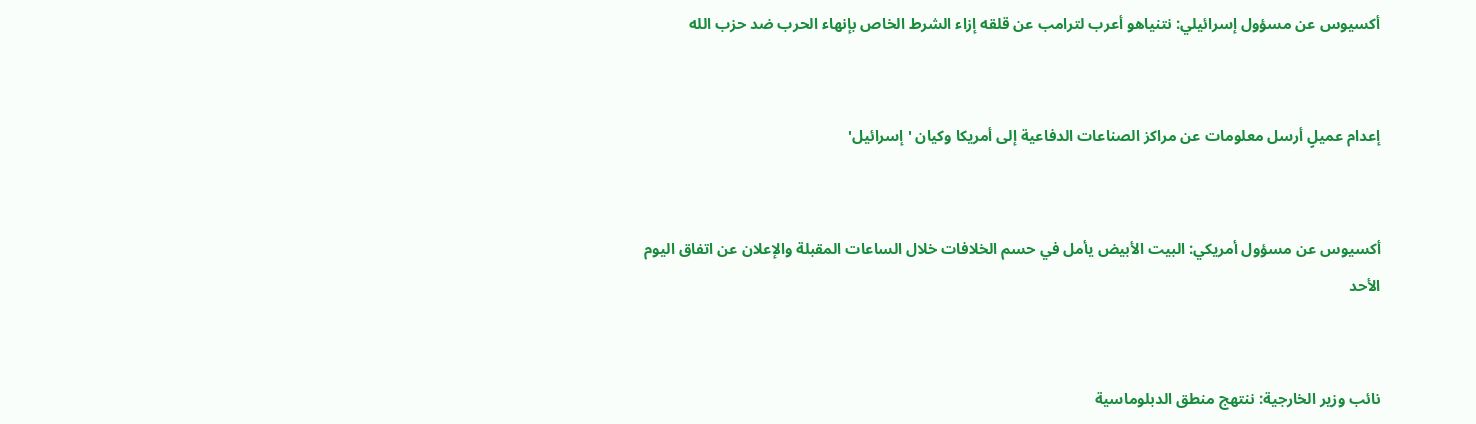أكسيوس عن مسؤول إسرائيلي: نتنياهو أعرب لترامب عن قلقه إزاء الشرط الخاص بإنهاء الحرب ضد حزب الله


إعدام عميلٍ أرسل معلومات عن مراكز الصناعات الدفاعية إلى أمريكا وكيان 'إسرائيل'


أكسيوس عن مسؤول أمريكي: البيت الأبيض يأمل في حسم الخلافات خلال الساعات المقبلة والإعلان عن اتفاق اليوم الأحد


نائب وزير الخارجية: ننتهج منطق الدبلوماسية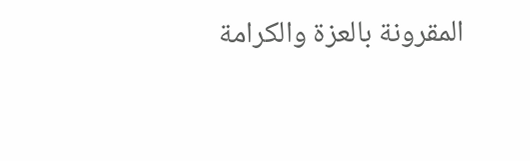المقرونة بالعزة والكرامة